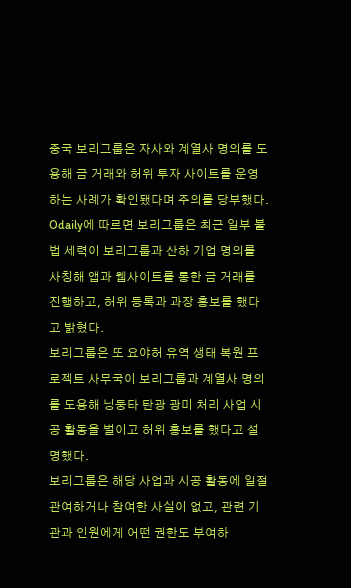중국 보리그룹은 자사와 계열사 명의를 도용해 금 거래와 허위 투자 사이트를 운영하는 사례가 확인됐다며 주의를 당부했다.
Odaily에 따르면 보리그룹은 최근 일부 불법 세력이 보리그룹과 산하 기업 명의를 사칭해 앱과 웹사이트를 통한 금 거래를 진행하고, 허위 등록과 과장 홍보를 했다고 밝혔다.
보리그룹은 또 요야허 유역 생태 복원 프로젝트 사무국이 보리그룹과 계열사 명의를 도용해 닝둥타 탄광 광미 처리 사업 시공 활동을 벌이고 허위 홍보를 했다고 설명했다.
보리그룹은 해당 사업과 시공 활동에 일절 관여하거나 참여한 사실이 없고, 관련 기관과 인원에게 어떤 권한도 부여하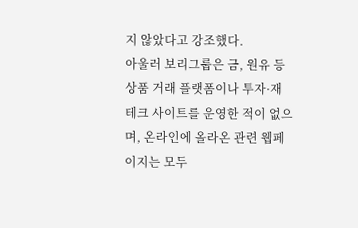지 않았다고 강조했다.
아울러 보리그룹은 금, 원유 등 상품 거래 플랫폼이나 투자·재테크 사이트를 운영한 적이 없으며, 온라인에 올라온 관련 웹페이지는 모두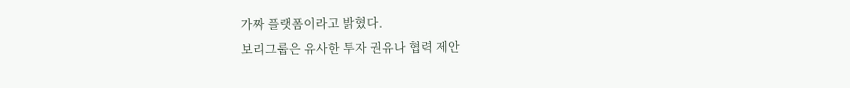가짜 플랫폼이라고 밝혔다.
보리그룹은 유사한 투자 권유나 협력 제안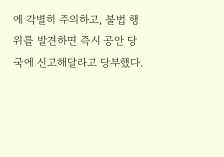에 각별히 주의하고, 불법 행위를 발견하면 즉시 공안 당국에 신고해달라고 당부했다.